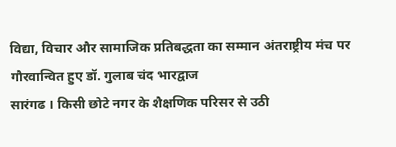विद्या, विचार और सामाजिक प्रतिबद्धता का सम्मान अंतराष्ट्रीय मंच पर गौरवान्वित हुए डॉ. गुलाब चंद भारद्वाज
सारंगढ । किसी छोटे नगर के शैक्षणिक परिसर से उठी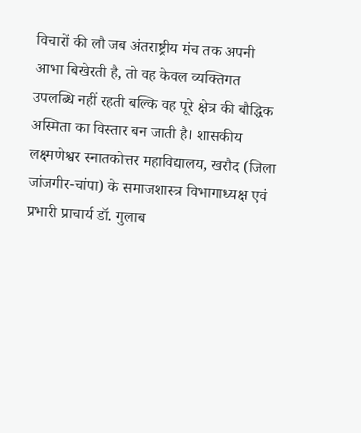विचारों की लौ जब अंतराष्ट्रीय मंच तक अपनी आभा बिखेरती है, तो वह केवल व्यक्तिगत उपलब्धि नहीं रहती बल्कि वह पूरे क्षेत्र की बौद्धिक अस्मिता का विस्तार बन जाती है। शासकीय लक्ष्मणेश्वर स्नातकोत्तर महाविद्यालय, खरौद (जिला जांजगीर-चांपा) के समाजशास्त्र विभागाध्यक्ष एवं प्रभारी प्राचार्य डॉ. गुलाब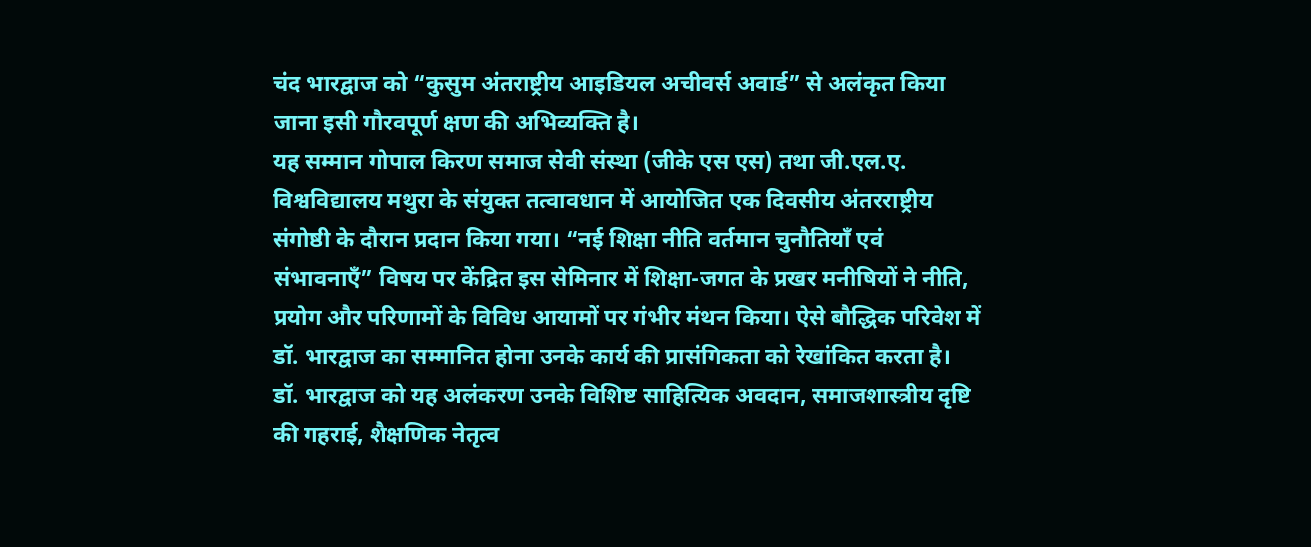चंद भारद्वाज को “कुसुम अंतराष्ट्रीय आइडियल अचीवर्स अवार्ड” से अलंकृत किया जाना इसी गौरवपूर्ण क्षण की अभिव्यक्ति है।
यह सम्मान गोपाल किरण समाज सेवी संस्था (जीके एस एस) तथा जी.एल.ए. विश्वविद्यालय मथुरा के संयुक्त तत्वावधान में आयोजित एक दिवसीय अंतरराष्ट्रीय संगोष्ठी के दौरान प्रदान किया गया। “नई शिक्षा नीति वर्तमान चुनौतियाँ एवं संभावनाएँ” विषय पर केंद्रित इस सेमिनार में शिक्षा-जगत के प्रखर मनीषियों ने नीति, प्रयोग और परिणामों के विविध आयामों पर गंभीर मंथन किया। ऐसे बौद्धिक परिवेश में डॉ. भारद्वाज का सम्मानित होना उनके कार्य की प्रासंगिकता को रेखांकित करता है।
डॉ. भारद्वाज को यह अलंकरण उनके विशिष्ट साहित्यिक अवदान, समाजशास्त्रीय दृष्टि की गहराई, शैक्षणिक नेतृत्व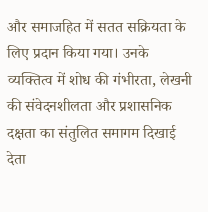और समाजहित में सतत सक्रियता के लिए प्रदान किया गया। उनके व्यक्तित्व में शोध की गंभीरता, लेखनी की संवेदनशीलता और प्रशासनिक दक्षता का संतुलित समागम दिखाई देता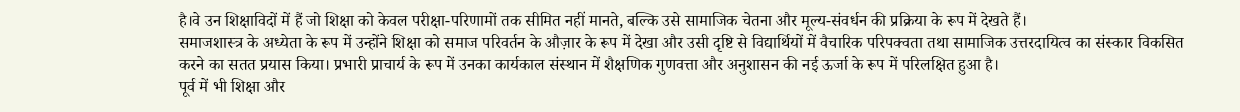है।वे उन शिक्षाविदों में हैं जो शिक्षा को केवल परीक्षा-परिणामों तक सीमित नहीं मानते, बल्कि उसे सामाजिक चेतना और मूल्य-संवर्धन की प्रक्रिया के रूप में देखते हैं।
समाजशास्त्र के अध्येता के रूप में उन्होंने शिक्षा को समाज परिवर्तन के औज़ार के रूप में देखा और उसी दृष्टि से विद्यार्थियों में वैचारिक परिपक्वता तथा सामाजिक उत्तरदायित्व का संस्कार विकसित करने का सतत प्रयास किया। प्रभारी प्राचार्य के रूप में उनका कार्यकाल संस्थान में शैक्षणिक गुणवत्ता और अनुशासन की नई ऊर्जा के रूप में परिलक्षित हुआ है।
पूर्व में भी शिक्षा और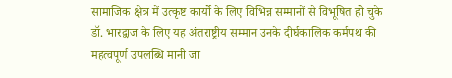सामाजिक क्षेत्र में उत्कृष्ट कार्यो के लिए विभिन्न सम्मानों से विभूषित हो चुके डॉ. भारद्वाज के लिए यह अंतराष्ट्रीय सम्मान उनके दीर्घकालिक कर्मपथ की महत्वपूर्ण उपलब्धि मानी जा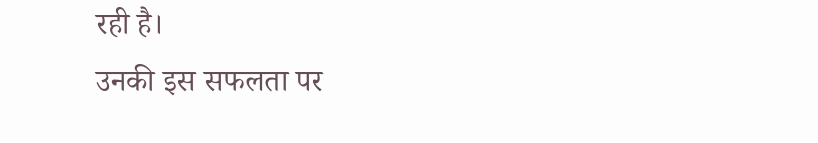रही है।
उनकी इस सफलता पर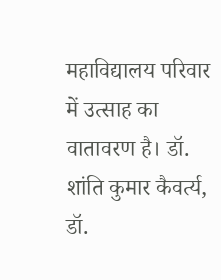महाविद्यालय परिवार में उत्साह का वातावरण है। डॉ. शांति कुमार कैवर्त्य, डॉ.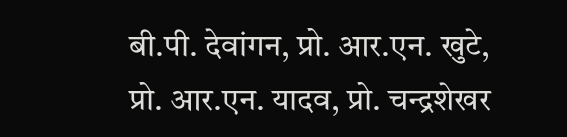बी.पी. देवांगन, प्रो. आर.एन. खुटे, प्रो. आर.एन. यादव, प्रो. चन्द्रशेखर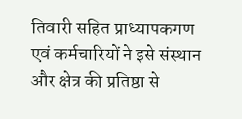तिवारी सहित प्राध्यापकगण एवं कर्मचारियों ने इसे संस्थान और क्षेत्र की प्रतिष्ठा से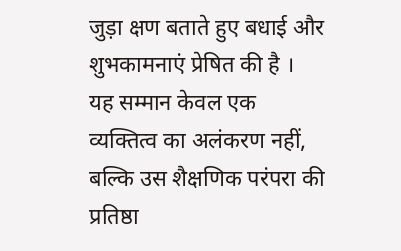जुड़ा क्षण बताते हुए बधाई और शुभकामनाएं प्रेषित की है ।
यह सम्मान केवल एक व्यक्तित्व का अलंकरण नहीं, बल्कि उस शैक्षणिक परंपरा की प्रतिष्ठा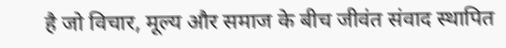है जो विचार, मूल्य और समाज के बीच जीवंत संवाद स्थापित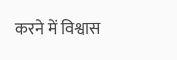करने में विश्वास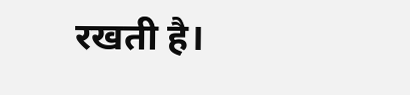रखती है।